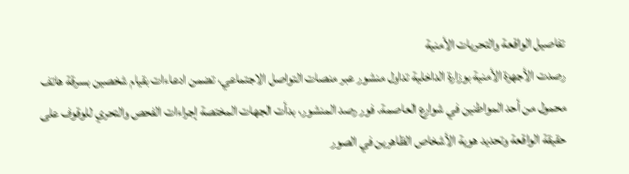تفاصيل الواقعة والتحريات الأمنية
رصدت الأجهزة الأمنية بوزارة الداخلية تداول منشور عبر منصات التواصل الاجتماعي، تضمن ادعاءات بقيام شخصين بسرقة هاتف محمول من أحد المواطنين في شوارع العاصمة. فور رصد المنشور، بدأت الجهات المختصة إجراءات الفحص والتحري للوقوف على حقيقة الواقعة وتحديد هوية الأشخاص الظاهرين في الصور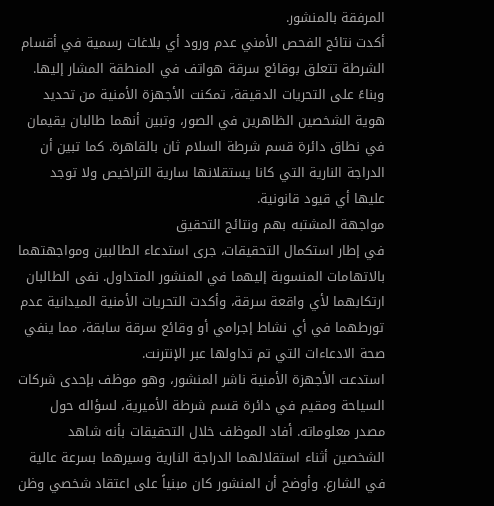المرفقة بالمنشور.
أكدت نتائج الفحص الأمني عدم ورود أي بلاغات رسمية في أقسام الشرطة تتعلق بوقائع سرقة هواتف في المنطقة المشار إليها. وبناءً على التحريات الدقيقة، تمكنت الأجهزة الأمنية من تحديد هوية الشخصين الظاهرين في الصور، وتبين أنهما طالبان يقيمان في نطاق دائرة قسم شرطة السلام ثان بالقاهرة. كما تبين أن الدراجة النارية التي كانا يستقلانها سارية التراخيص ولا توجد عليها أي قيود قانونية.
مواجهة المشتبه بهم ونتائج التحقيق
في إطار استكمال التحقيقات، جرى استدعاء الطالبين ومواجهتهما بالاتهامات المنسوبة إليهما في المنشور المتداول. نفى الطالبان ارتكابهما لأي واقعة سرقة، وأكدت التحريات الأمنية الميدانية عدم تورطهما في أي نشاط إجرامي أو وقائع سرقة سابقة، مما ينفي صحة الادعاءات التي تم تداولها عبر الإنترنت.
استدعت الأجهزة الأمنية ناشر المنشور، وهو موظف بإحدى شركات السياحة ومقيم في دائرة قسم شرطة الأميرية، لسؤاله حول مصدر معلوماته. أفاد الموظف خلال التحقيقات بأنه شاهد الشخصين أثناء استقلالهما الدراجة النارية وسيرهما بسرعة عالية في الشارع. وأوضح أن المنشور كان مبنياً على اعتقاد شخصي وظن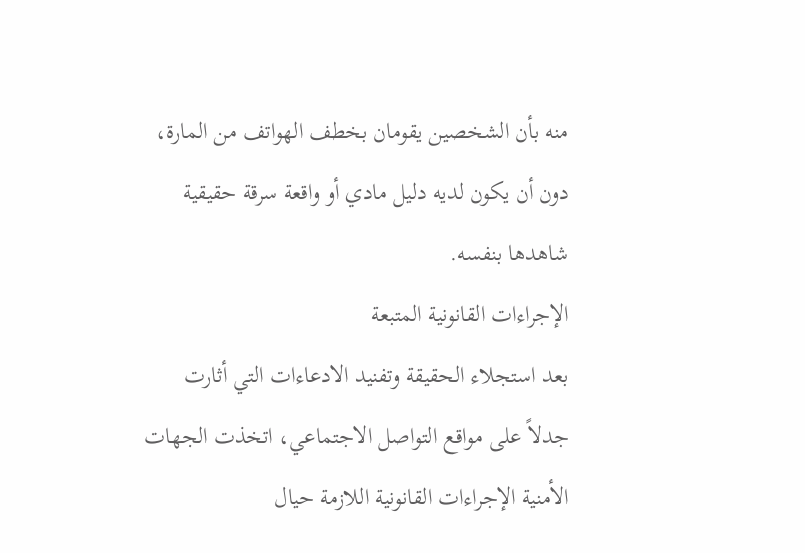منه بأن الشخصين يقومان بخطف الهواتف من المارة، دون أن يكون لديه دليل مادي أو واقعة سرقة حقيقية شاهدها بنفسه.
الإجراءات القانونية المتبعة
بعد استجلاء الحقيقة وتفنيد الادعاءات التي أثارت جدلاً على مواقع التواصل الاجتماعي، اتخذت الجهات الأمنية الإجراءات القانونية اللازمة حيال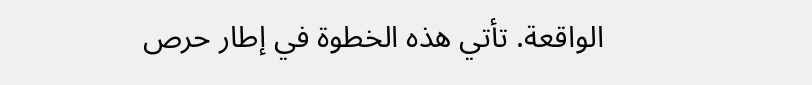الواقعة. تأتي هذه الخطوة في إطار حرص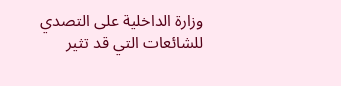وزارة الداخلية على التصدي للشائعات التي قد تثير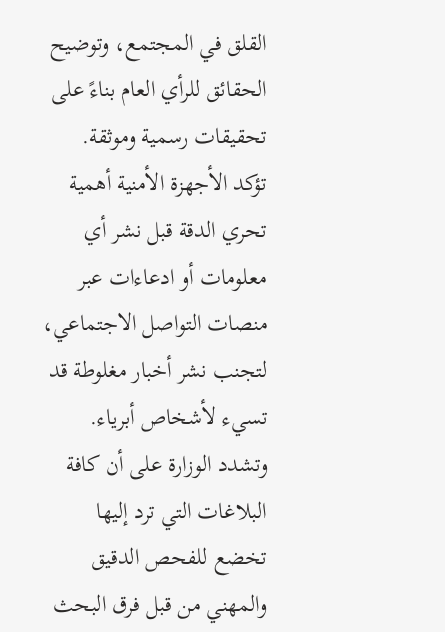القلق في المجتمع، وتوضيح الحقائق للرأي العام بناءً على تحقيقات رسمية وموثقة.
تؤكد الأجهزة الأمنية أهمية تحري الدقة قبل نشر أي معلومات أو ادعاءات عبر منصات التواصل الاجتماعي، لتجنب نشر أخبار مغلوطة قد تسيء لأشخاص أبرياء. وتشدد الوزارة على أن كافة البلاغات التي ترد إليها تخضع للفحص الدقيق والمهني من قبل فرق البحث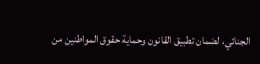الجنائي، لضمان تطبيق القانون وحماية حقوق المواطنين من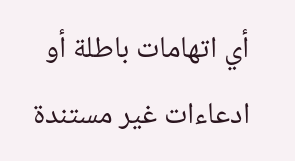أي اتهامات باطلة أو ادعاءات غير مستندة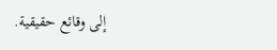إلى وقائع حقيقية.